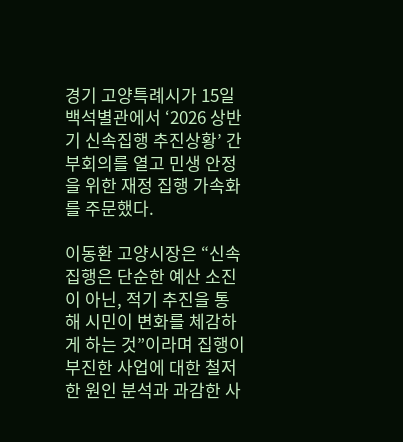경기 고양특례시가 15일 백석별관에서 ‘2026 상반기 신속집행 추진상황’ 간부회의를 열고 민생 안정을 위한 재정 집행 가속화를 주문했다.

이동환 고양시장은 “신속집행은 단순한 예산 소진이 아닌, 적기 추진을 통해 시민이 변화를 체감하게 하는 것”이라며 집행이 부진한 사업에 대한 철저한 원인 분석과 과감한 사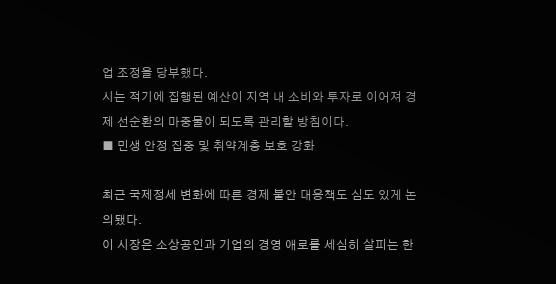업 조정을 당부했다.
시는 적기에 집행된 예산이 지역 내 소비와 투자로 이어져 경제 선순환의 마중물이 되도록 관리할 방침이다.
■ 민생 안정 집중 및 취약계층 보호 강화

최근 국제정세 변화에 따른 경제 불안 대응책도 심도 있게 논의됐다.
이 시장은 소상공인과 기업의 경영 애로를 세심히 살피는 한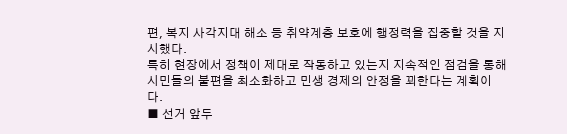편, 복지 사각지대 해소 등 취약계층 보호에 행정력을 집중할 것을 지시했다.
특히 현장에서 정책이 제대로 작동하고 있는지 지속적인 점검을 통해 시민들의 불편을 최소화하고 민생 경제의 안정을 꾀한다는 계획이다.
■ 선거 앞두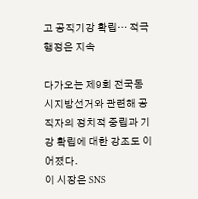고 공직기강 확립… 적극 행정은 지속

다가오는 제9회 전국동시지방선거와 관련해 공직자의 정치적 중립과 기강 확립에 대한 강조도 이어졌다.
이 시장은 SNS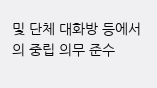및 단체 대화방 등에서의 중립 의무 준수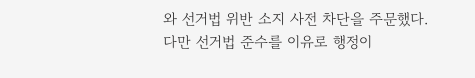와 선거법 위반 소지 사전 차단을 주문했다.
다만 선거법 준수를 이유로 행정이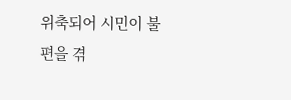위축되어 시민이 불편을 겪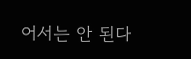어서는 안 된다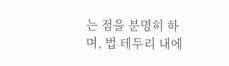는 점을 분명히 하며, 법 테두리 내에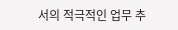서의 적극적인 업무 추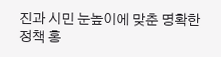진과 시민 눈높이에 맞춘 명확한 정책 홍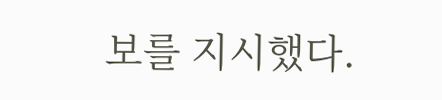보를 지시했다.